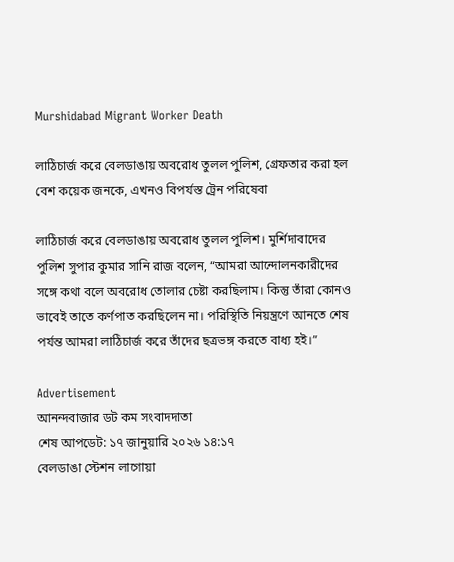Murshidabad Migrant Worker Death

লাঠিচার্জ করে বেলডাঙায় অবরোধ তুলল পুলিশ, গ্রেফতার করা হল বেশ কয়েক জনকে, এখনও বিপর্যস্ত ট্রেন পরিষেবা

লাঠিচার্জ করে বেলডাঙায় অবরোধ তুলল পুলিশ। মুর্শিদাবাদের পুলিশ সুপার কুমার সানি রাজ বলেন, “আমরা আন্দোলনকারীদের সঙ্গে কথা বলে অবরোধ তোলার চেষ্টা করছিলাম। কিন্তু তাঁরা কোনও ভাবেই তাতে কর্ণপাত করছিলেন না। পরিস্থিতি নিয়ন্ত্রণে আনতে শেষ পর্যন্ত আমরা লাঠিচার্জ করে তাঁদের ছত্রভঙ্গ করতে বাধ্য হই।”

Advertisement
আনন্দবাজার ডট কম সংবাদদাতা
শেষ আপডেট: ১৭ জানুয়ারি ২০২৬ ১৪:১৭
বেলডাঙা স্টেশন লাগোয়া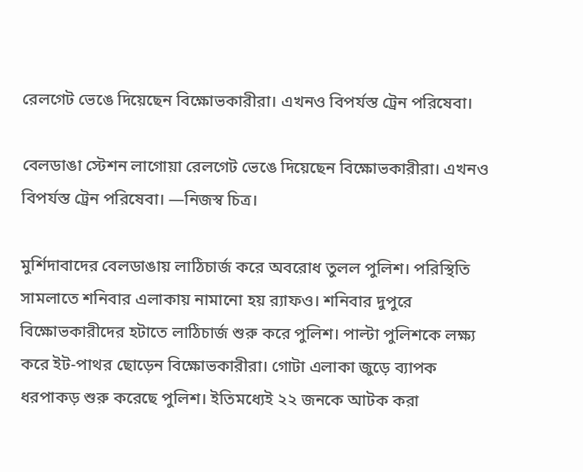রেলগেট ভেঙে দিয়েছেন বিক্ষোভকারীরা। এখনও বিপর্যস্ত ট্রেন পরিষেবা।

বেলডাঙা স্টেশন লাগোয়া রেলগেট ভেঙে দিয়েছেন বিক্ষোভকারীরা। এখনও বিপর্যস্ত ট্রেন পরিষেবা। —নিজস্ব চিত্র।

মুর্শিদাবাদের বেলডাঙায় লাঠিচার্জ করে অবরোধ তুলল পুলিশ। পরিস্থিতি সামলাতে শনিবার এলাকায় নামানো হয় র‌্যাফও। শনিবার দুপুরে বিক্ষোভকারীদের হটাতে লাঠিচার্জ শুরু করে পুলিশ। পাল্টা পুলিশকে লক্ষ্য করে ইট-পাথর ছোড়েন বিক্ষোভকারীরা। গোটা এলাকা জুড়ে ব্যাপক ধরপাকড় শুরু করেছে পুলিশ। ইতিমধ্যেই ২২ জনকে আটক করা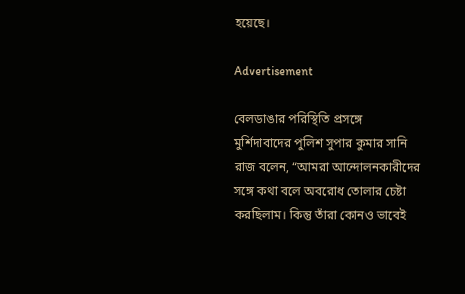হয়েছে।

Advertisement

বেলডাঙার পরিস্থিতি প্রসঙ্গে মুর্শিদাবাদের পুলিশ সুপার কুমার সানি রাজ বলেন, “আমরা আন্দোলনকারীদের সঙ্গে কথা বলে অবরোধ তোলার চেষ্টা করছিলাম। কিন্তু তাঁরা কোনও ভাবেই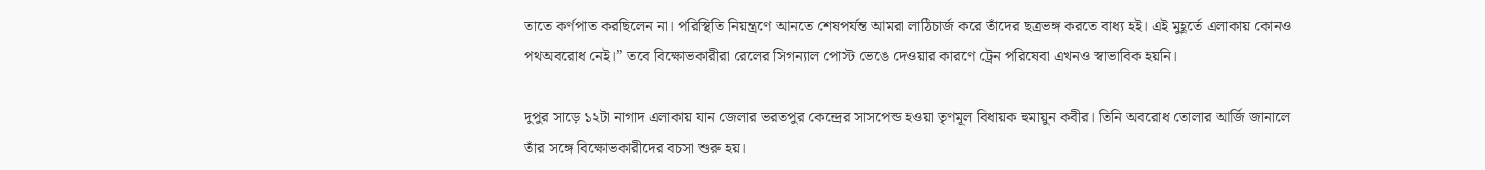তাতে কর্ণপাত করছিলেন না। পরিস্থিতি নিয়ন্ত্রণে আনতে শেষপর্যন্ত আমরা লাঠিচার্জ করে তাঁদের ছত্রভঙ্গ করতে বাধ্য হই। এই মুহূর্তে এলাকায় কোনও পথঅবরোধ নেই।” তবে বিক্ষোভকারীরা রেলের সিগন্যাল পোস্ট ভেঙে দেওয়ার কারণে ট্রেন পরিষেবা এখনও স্বাভাবিক হয়নি।

দুপুর সাড়ে ১২টা নাগাদ এলাকায় যান জেলার ভরতপুর কেন্দ্রের সাসপেন্ড হওয়া তৃণমূল বিধায়ক হুমায়ুন কবীর। তিনি অবরোধ তোলার আর্জি জানালে তাঁর সঙ্গে বিক্ষোভকারীদের বচসা শুরু হয়।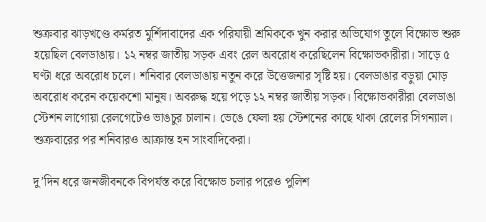শুক্রবার ঝাড়খণ্ডে কর্মরত মুর্শিদাবাদের এক পরিযায়ী শ্রমিককে খুন করার অভিযোগ তুলে বিক্ষোভ শুরু হয়েছিল বেলডাঙায়। ১২ নম্বর জাতীয় সড়ক এবং রেল অবরোধ করেছিলেন বিক্ষোভকারীরা। সাড়ে ৫ ঘণ্টা ধরে অবরোধ চলে। শনিবার বেলডাঙায় নতুন করে উত্তেজনার সৃষ্টি হয়। বেলডাঙার বড়ুয়া মোড় অবরোধ করেন কয়েকশো মানুষ। অবরুদ্ধ হয়ে পড়ে ১২ নম্বর জাতীয় সড়ক। বিক্ষোভকারীরা বেলডাঙা স্টেশন লাগোয়া রেলগেটেও ভাঙচুর চালান। ভেঙে ফেলা হয় স্টেশনের কাছে থাকা রেলের সিগন্যাল। শুক্রবারের পর শনিবারও আক্রান্ত হন সাংবাদিকেরা।

দু’দিন ধরে জনজীবনকে বিপর্যস্ত করে বিক্ষোভ চলার পরেও পুলিশ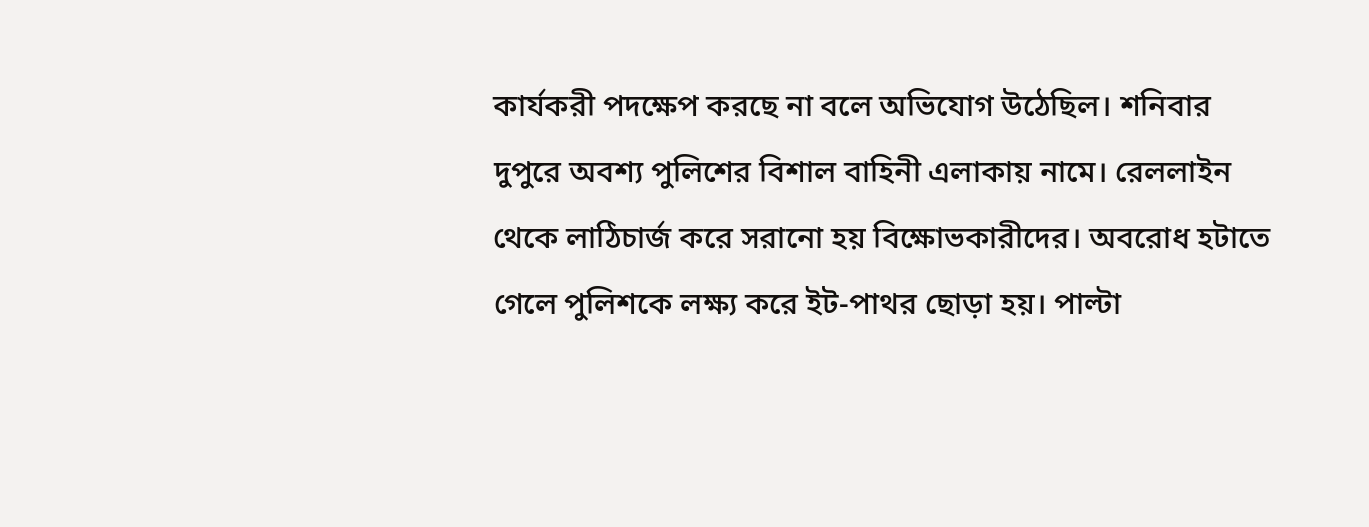কার্যকরী পদক্ষেপ করছে না বলে অভিযোগ উঠেছিল। শনিবার দুপুরে অবশ্য পুলিশের বিশাল বাহিনী এলাকায় নামে। রেললাইন থেকে লাঠিচার্জ করে সরানো হয় বিক্ষোভকারীদের। অবরোধ হটাতে গেলে পুলিশকে লক্ষ্য করে ইট-পাথর ছোড়া হয়। পাল্টা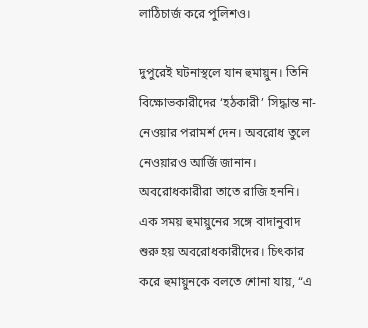লাঠিচার্জ করে পুলিশও।

দুপুরেই ঘটনাস্থলে যান হুমায়ুন। তিনি বিক্ষোভকারীদের ‘হঠকারী’ সিদ্ধান্ত না-নেওয়ার পরামর্শ দেন। অবরোধ তুলে নেওয়ারও আর্জি জানান। অবরোধকারীরা তাতে রাজি হননি। এক সময় হুমায়ুনের সঙ্গে বাদানুবাদ শুরু হয় অবরোধকারীদের। চিৎকার করে হুমায়ুনকে বলতে শোনা যায়, “এ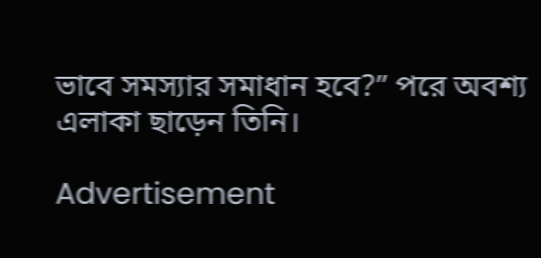ভাবে সমস্যার সমাধান হবে?” পরে অবশ্য এলাকা ছাড়েন তিনি।

Advertisement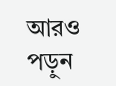আরও পড়ুন